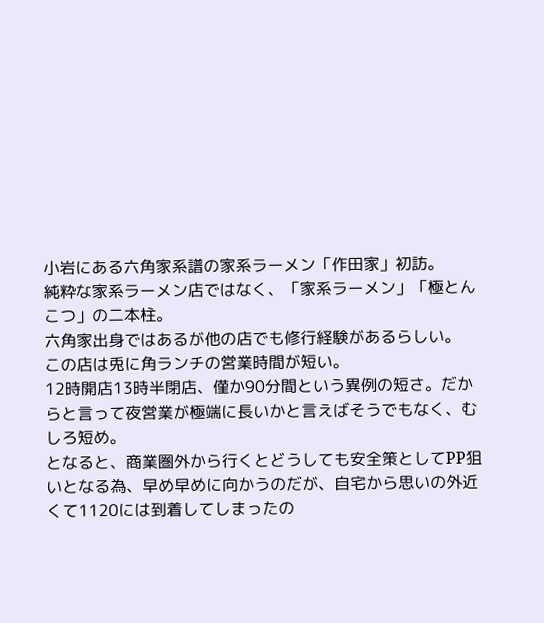小岩にある六角家系譜の家系ラーメン「作田家」初訪。
純粋な家系ラーメン店ではなく、「家系ラーメン」「極とんこつ」の二本柱。
六角家出身ではあるが他の店でも修行経験があるらしい。
この店は兎に角ランチの営業時間が短い。
12時開店13時半閉店、僅か90分間という異例の短さ。だからと言って夜営業が極端に長いかと言えばそうでもなく、むしろ短め。
となると、商業圏外から行くとどうしても安全策としてPP狙いとなる為、早め早めに向かうのだが、自宅から思いの外近くて1120には到着してしまったの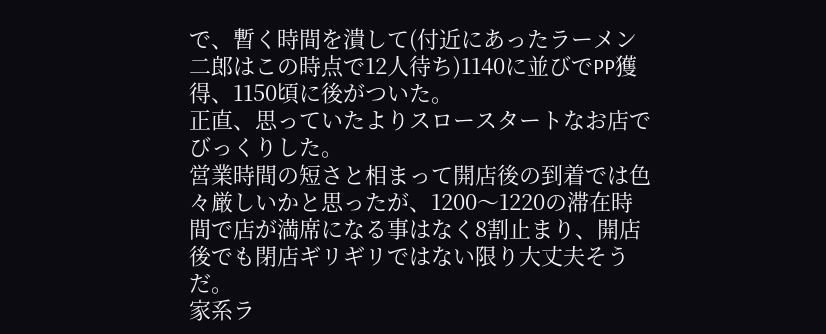で、暫く時間を潰して(付近にあったラーメン二郎はこの時点で12人待ち)1140に並びでPP獲得、1150頃に後がついた。
正直、思っていたよりスロースタートなお店でびっくりした。
営業時間の短さと相まって開店後の到着では色々厳しいかと思ったが、1200〜1220の滞在時間で店が満席になる事はなく8割止まり、開店後でも閉店ギリギリではない限り大丈夫そうだ。
家系ラ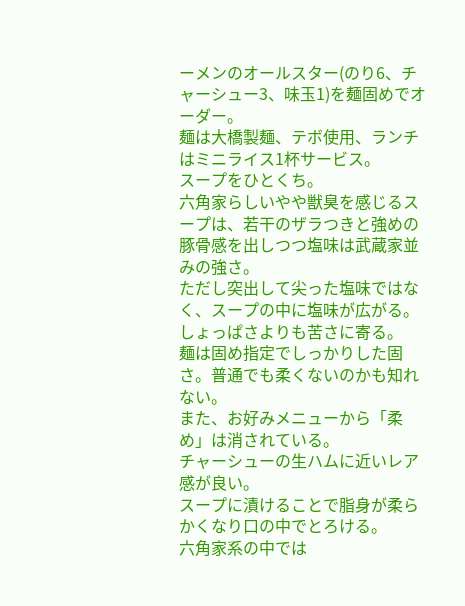ーメンのオールスター(のり6、チャーシュー3、味玉1)を麺固めでオーダー。
麺は大橋製麺、テボ使用、ランチはミニライス1杯サービス。
スープをひとくち。
六角家らしいやや獣臭を感じるスープは、若干のザラつきと強めの豚骨感を出しつつ塩味は武蔵家並みの強さ。
ただし突出して尖った塩味ではなく、スープの中に塩味が広がる。しょっぱさよりも苦さに寄る。
麺は固め指定でしっかりした固さ。普通でも柔くないのかも知れない。
また、お好みメニューから「柔め」は消されている。
チャーシューの生ハムに近いレア感が良い。
スープに漬けることで脂身が柔らかくなり口の中でとろける。
六角家系の中では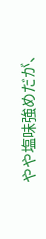やや塩味強めだが、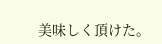美味しく頂けた。